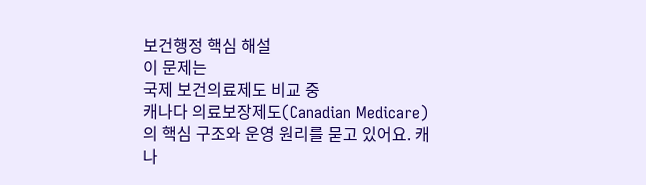보건행정 핵심 해설
이 문제는
국제 보건의료제도 비교 중
캐나다 의료보장제도(Canadian Medicare)의 핵심 구조와 운영 원리를 묻고 있어요. 캐나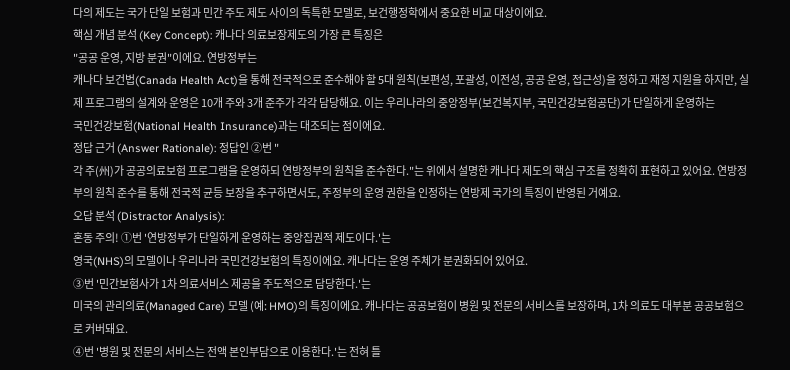다의 제도는 국가 단일 보험과 민간 주도 제도 사이의 독특한 모델로, 보건행정학에서 중요한 비교 대상이에요.
핵심 개념 분석 (Key Concept): 캐나다 의료보장제도의 가장 큰 특징은
"공공 운영, 지방 분권"이에요. 연방정부는
캐나다 보건법(Canada Health Act)을 통해 전국적으로 준수해야 할 5대 원칙(보편성, 포괄성, 이전성, 공공 운영, 접근성)을 정하고 재정 지원을 하지만, 실제 프로그램의 설계와 운영은 10개 주와 3개 준주가 각각 담당해요. 이는 우리나라의 중앙정부(보건복지부, 국민건강보험공단)가 단일하게 운영하는
국민건강보험(National Health Insurance)과는 대조되는 점이에요.
정답 근거 (Answer Rationale): 정답인 ②번 "
각 주(州)가 공공의료보험 프로그램을 운영하되 연방정부의 원칙을 준수한다."는 위에서 설명한 캐나다 제도의 핵심 구조를 정확히 표현하고 있어요. 연방정부의 원칙 준수를 통해 전국적 균등 보장을 추구하면서도, 주정부의 운영 권한을 인정하는 연방제 국가의 특징이 반영된 거예요.
오답 분석 (Distractor Analysis):
혼동 주의! ①번 '연방정부가 단일하게 운영하는 중앙집권적 제도이다.'는
영국(NHS)의 모델이나 우리나라 국민건강보험의 특징이에요. 캐나다는 운영 주체가 분권화되어 있어요.
③번 '민간보험사가 1차 의료서비스 제공을 주도적으로 담당한다.'는
미국의 관리의료(Managed Care) 모델 (예: HMO)의 특징이에요. 캐나다는 공공보험이 병원 및 전문의 서비스를 보장하며, 1차 의료도 대부분 공공보험으로 커버돼요.
④번 '병원 및 전문의 서비스는 전액 본인부담으로 이용한다.'는 전혀 틀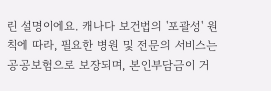린 설명이에요. 캐나다 보건법의 '포괄성' 원칙에 따라, 필요한 병원 및 전문의 서비스는 공공보험으로 보장되며, 본인부담금이 거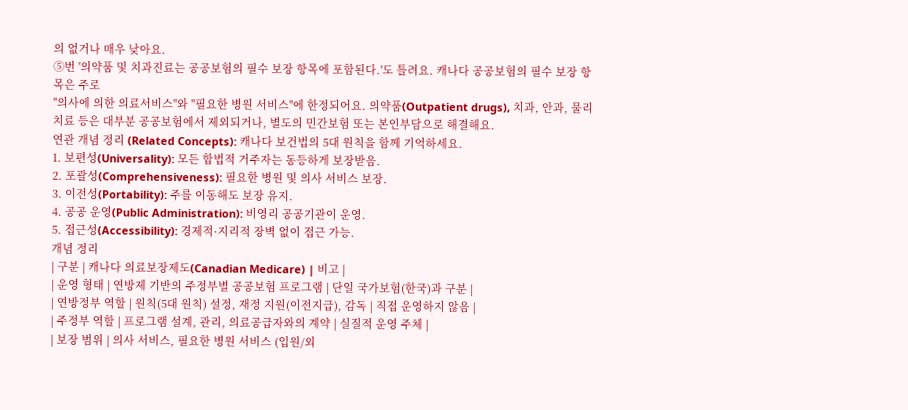의 없거나 매우 낮아요.
⑤번 '의약품 및 치과진료는 공공보험의 필수 보장 항목에 포함된다.'도 틀려요. 캐나다 공공보험의 필수 보장 항목은 주로
"의사에 의한 의료서비스"와 "필요한 병원 서비스"에 한정되어요. 의약품(Outpatient drugs), 치과, 안과, 물리치료 등은 대부분 공공보험에서 제외되거나, 별도의 민간보험 또는 본인부담으로 해결해요.
연관 개념 정리 (Related Concepts): 캐나다 보건법의 5대 원칙을 함께 기억하세요.
1. 보편성(Universality): 모든 합법적 거주자는 동등하게 보장받음.
2. 포괄성(Comprehensiveness): 필요한 병원 및 의사 서비스 보장.
3. 이전성(Portability): 주를 이동해도 보장 유지.
4. 공공 운영(Public Administration): 비영리 공공기관이 운영.
5. 접근성(Accessibility): 경제적·지리적 장벽 없이 접근 가능.
개념 정리
| 구분 | 캐나다 의료보장제도(Canadian Medicare) | 비고 |
| 운영 형태 | 연방제 기반의 주정부별 공공보험 프로그램 | 단일 국가보험(한국)과 구분 |
| 연방정부 역할 | 원칙(5대 원칙) 설정, 재정 지원(이전지급), 감독 | 직접 운영하지 않음 |
| 주정부 역할 | 프로그램 설계, 관리, 의료공급자와의 계약 | 실질적 운영 주체 |
| 보장 범위 | 의사 서비스, 필요한 병원 서비스 (입원/외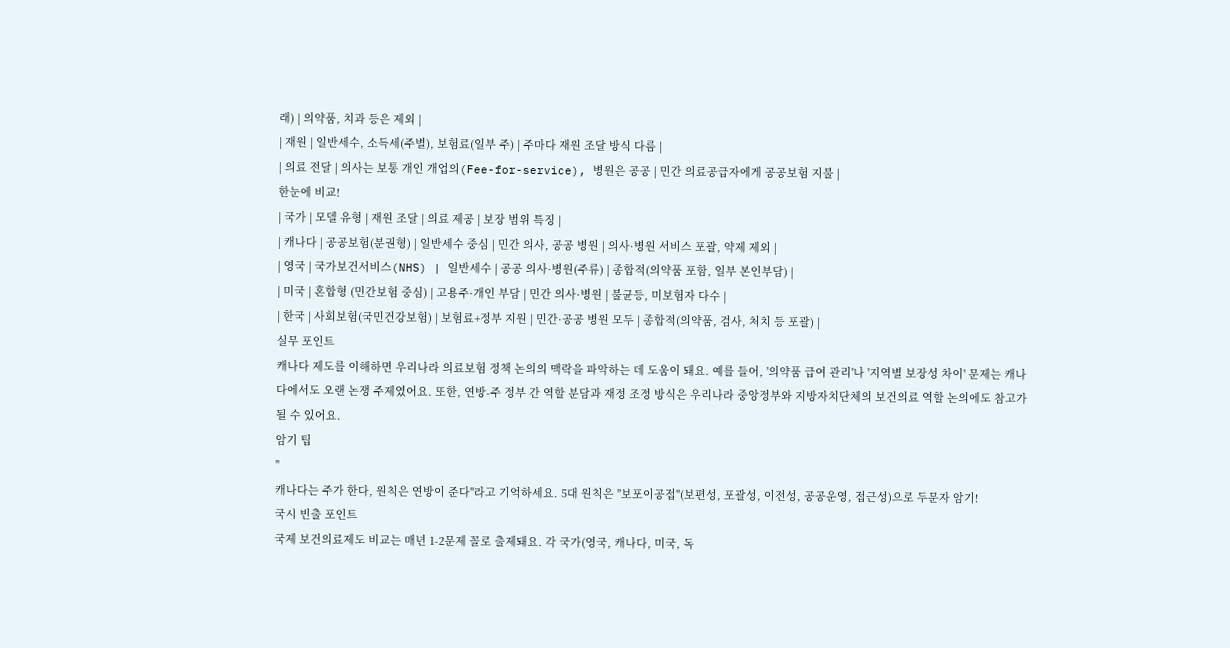래) | 의약품, 치과 등은 제외 |
| 재원 | 일반세수, 소득세(주별), 보험료(일부 주) | 주마다 재원 조달 방식 다름 |
| 의료 전달 | 의사는 보통 개인 개업의(Fee-for-service), 병원은 공공 | 민간 의료공급자에게 공공보험 지불 |
한눈에 비교!
| 국가 | 모델 유형 | 재원 조달 | 의료 제공 | 보장 범위 특징 |
| 캐나다 | 공공보험(분권형) | 일반세수 중심 | 민간 의사, 공공 병원 | 의사·병원 서비스 포괄, 약제 제외 |
| 영국 | 국가보건서비스(NHS) | 일반세수 | 공공 의사·병원(주류) | 종합적(의약품 포함, 일부 본인부담) |
| 미국 | 혼합형 (민간보험 중심) | 고용주·개인 부담 | 민간 의사·병원 | 불균등, 미보험자 다수 |
| 한국 | 사회보험(국민건강보험) | 보험료+정부 지원 | 민간·공공 병원 모두 | 종합적(의약품, 검사, 처치 등 포괄) |
실무 포인트
캐나다 제도를 이해하면 우리나라 의료보험 정책 논의의 맥락을 파악하는 데 도움이 돼요. 예를 들어, '의약품 급여 관리'나 '지역별 보장성 차이' 문제는 캐나다에서도 오랜 논쟁 주제였어요. 또한, 연방-주 정부 간 역할 분담과 재정 조정 방식은 우리나라 중앙정부와 지방자치단체의 보건의료 역할 논의에도 참고가 될 수 있어요.
암기 팁
"
캐나다는 주가 한다, 원칙은 연방이 준다"라고 기억하세요. 5대 원칙은 "보포이공접"(보편성, 포괄성, 이전성, 공공운영, 접근성)으로 두문자 암기!
국시 빈출 포인트
국제 보건의료제도 비교는 매년 1-2문제 꼴로 출제돼요. 각 국가(영국, 캐나다, 미국, 독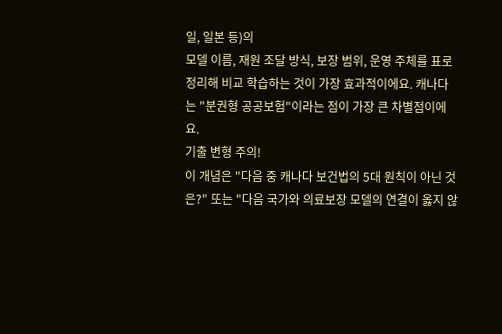일, 일본 등)의
모델 이름, 재원 조달 방식, 보장 범위, 운영 주체를 표로 정리해 비교 학습하는 것이 가장 효과적이에요. 캐나다는 "분권형 공공보험"이라는 점이 가장 큰 차별점이에요.
기출 변형 주의!
이 개념은 "다음 중 캐나다 보건법의 5대 원칙이 아닌 것은?" 또는 "다음 국가와 의료보장 모델의 연결이 옳지 않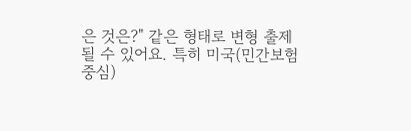은 것은?" 같은 형태로 변형 출제될 수 있어요. 특히 미국(민간보험 중심)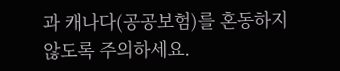과 캐나다(공공보험)를 혼동하지 않도록 주의하세요.